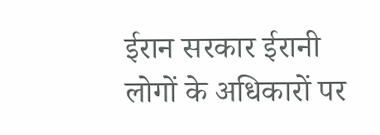ईरान सरकार ईरानी लोगों के अधिकारों पर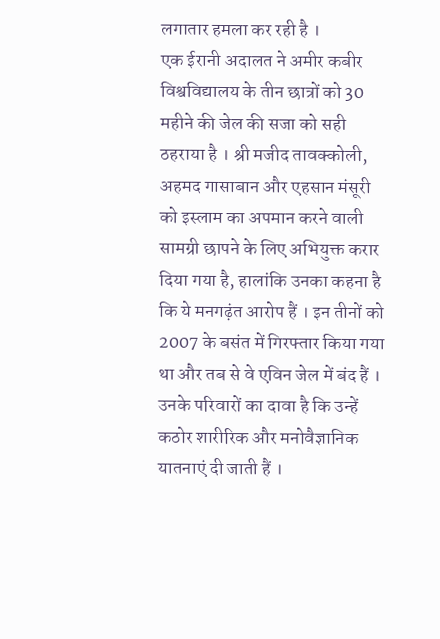लगातार हमला कर रही है ।
एक ईरानी अदालत ने अमीर कबीर विश्वविद्यालय के तीन छात्रों को 30 महीने की जेल की सजा को सही ठहराया है । श्री मजीद तावक्कोली, अहमद गासाबान और एहसान मंसूरी को इस्लाम का अपमान करने वाली सामग्री छापने के लिए अभियुक्त करार दिया गया है, हालांकि उनका कहना है कि ये मनगढ़ंत आरोप हैं । इन तीनों को 2007 के बसंत में गिरफ्तार किया गया था और तब से वे एविन जेल में बंद हैं । उनके परिवारों का दावा है कि उन्हें कठोर शारीरिक और मनोवैज्ञानिक यातनाएं दी जाती हैं ।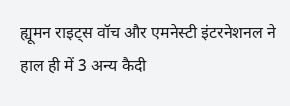ह्यूमन राइट्स वॉच और एमनेस्टी इंटरनेशनल ने हाल ही में 3 अन्य कैदी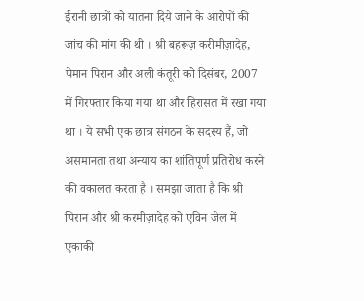ईरानी छात्रों को यातना दिये जाने के आरोपों की जांच की मांग की थी । श्री बहरूज़ करीमीज़ादेह, पेमान पिरान और अली कंतूरी को दिसंबर, 2007 में गिरफ्तार किया गया था और हिरासत में रखा गया था । ये सभी एक छात्र संगठन के सदस्य हैं, जो असमानता तथा अन्याय का शांतिपूर्ण प्रतिरोध करने की वकालत करता है । समझा जाता है कि श्री पिरान और श्री करमीज़ादेह को एविन जेल में एकाकी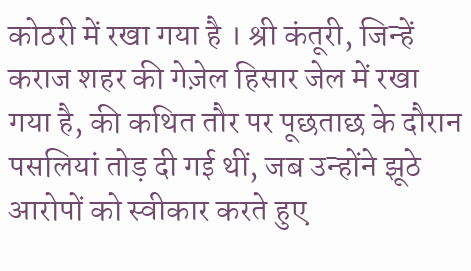कोठरी में रखा गया है । श्री कंतूरी, जिन्हें कराज शहर की गेज़ेल हिसार जेल में रखा गया है, की कथित तौर पर पूछताछ के दौरान पसलियां तोड़ दी गई थीं, जब उन्होंने झूठे आरोपों को स्वीकार करते हुए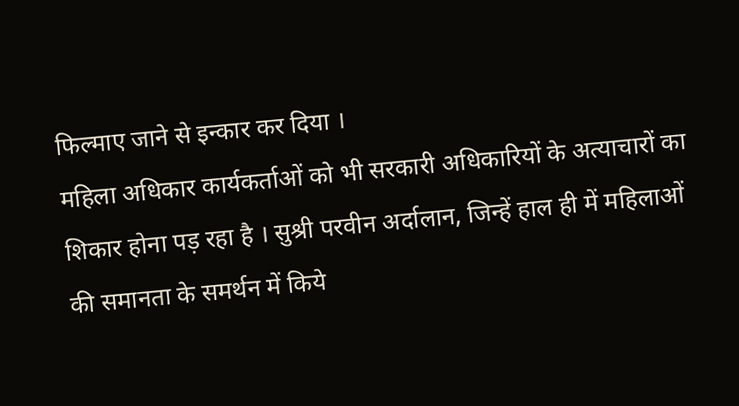फिल्माए जाने से इन्कार कर दिया ।
महिला अधिकार कार्यकर्ताओं को भी सरकारी अधिकारियों के अत्याचारों का शिकार होना पड़ रहा है । सुश्री परवीन अर्दालान, जिन्हें हाल ही में महिलाओं की समानता के समर्थन में किये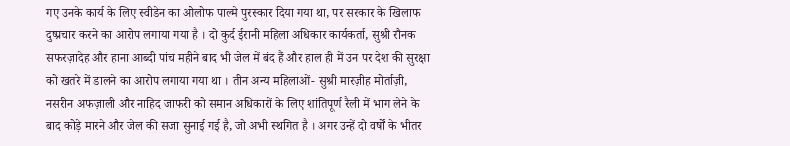गए उनके कार्य के लिए स्वीडेन का ओलोफ पाल्मे पुरस्कार दिया गया था, पर सरकार के खिलाफ दुष्प्रचार करने का आरोप लगाया गया है । दो कुर्द ईरानी महिला अधिकार कार्यकर्ता, सुश्री रौनक सफरज़ादेह और हाना आब्दी पांच महीने बाद भी जेल में बंद हैं और हाल ही में उन पर देश की सुरक्षा को खतरे में डालने का आरोप लगाया गया था । तीन अन्य महिलाओं- सुश्री मारज़ीह मोर्ताज़ी, नसरीन अफज़ाली और नाहिद जाफरी को समान अधिकारों के लिए शांतिपूर्ण रैली में भाग लेने के बाद कोड़े मारने और जेल की सजा सुनाई गई है, जो अभी स्थगित है । अगर उन्हें दो वर्षों के भीतर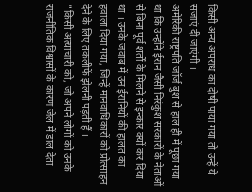किसी अन्य अपराध का दोषी पाया गया तो उन्हें ये सजाएं दी जाएंगी ।
अमेरिकी राष्ट्रपति जॉर्ज बुश से हाल ही में पूछा गया था कि उन्होंने ईरान जैसी निरंकुश सरकारों के नेताओं से बिना पूर्व शर्तों के मिलने से इन्कार क्यों कर दिया था । उनके जवाब में उन ईरानियों की हालत का हवाला दिया गया, जिन्हें मानवाधिकारों को प्रोत्साहन देने के लिए तकलीफें झेलनी पड़ती हैं ।
"किसी अत्याचारी को, जो अपने लोगों को उनके राजनीतिक विश्वासों के कारण जेल में डाल देता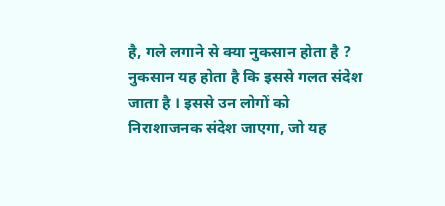है, गले लगाने से क्या नुकसान होता है ? नुकसान यह होता है कि इससे गलत संदेश जाता है । इससे उन लोगों को निराशाजनक संदेश जाएगा, जो यह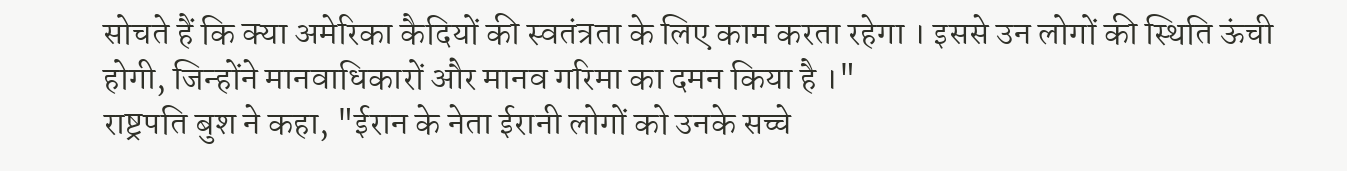सोचते हैं कि क्या अमेरिका कैदियों की स्वतंत्रता के लिए काम करता रहेगा । इससे उन लोगों की स्थिति ऊंची होगी, जिन्होंने मानवाधिकारों और मानव गरिमा का दमन किया है ।"
राष्ट्रपति बुश ने कहा, "ईरान के नेता ईरानी लोगों को उनके सच्चे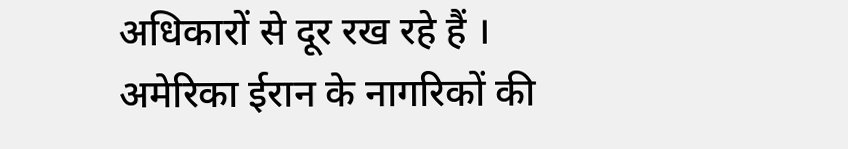अधिकारों से दूर रख रहे हैं ।
अमेरिका ईरान के नागरिकों की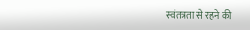स्वंतत्रता से रहने की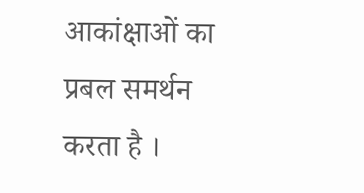आकांक्षाओं का प्रबल समर्थन करता है ।